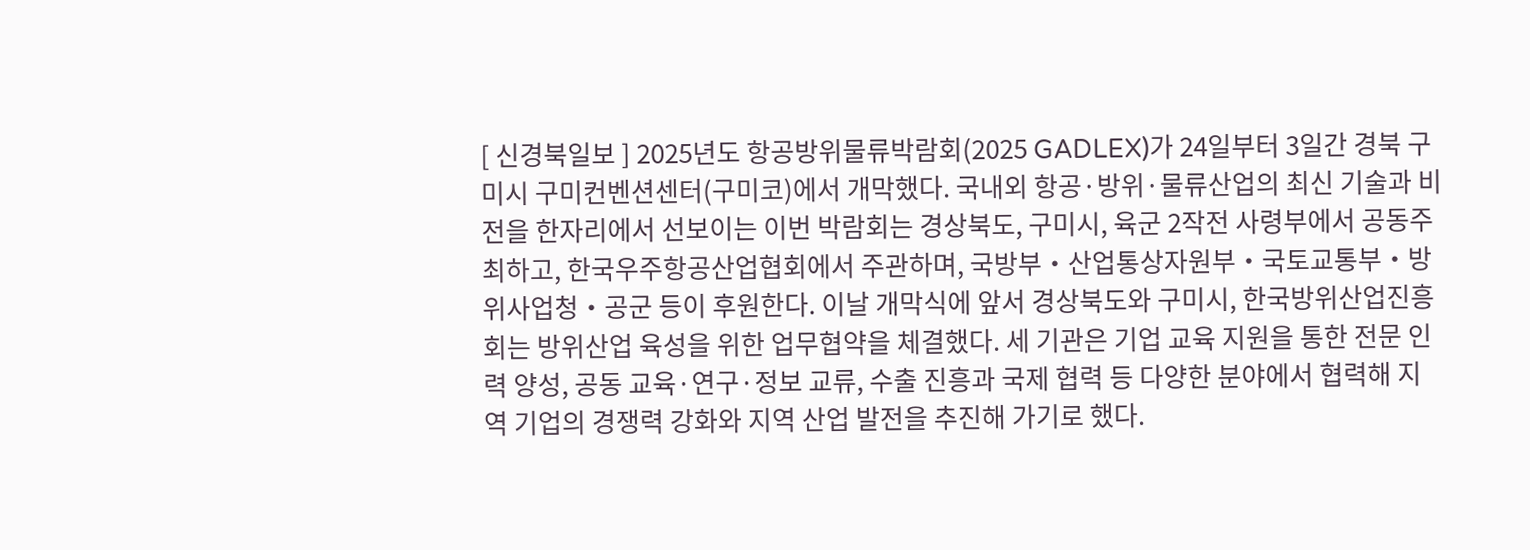[ 신경북일보 ] 2025년도 항공방위물류박람회(2025 GADLEX)가 24일부터 3일간 경북 구미시 구미컨벤션센터(구미코)에서 개막했다. 국내외 항공·방위·물류산업의 최신 기술과 비전을 한자리에서 선보이는 이번 박람회는 경상북도, 구미시, 육군 2작전 사령부에서 공동주최하고, 한국우주항공산업협회에서 주관하며, 국방부・산업통상자원부・국토교통부・방위사업청・공군 등이 후원한다. 이날 개막식에 앞서 경상북도와 구미시, 한국방위산업진흥회는 방위산업 육성을 위한 업무협약을 체결했다. 세 기관은 기업 교육 지원을 통한 전문 인력 양성, 공동 교육·연구·정보 교류, 수출 진흥과 국제 협력 등 다양한 분야에서 협력해 지역 기업의 경쟁력 강화와 지역 산업 발전을 추진해 가기로 했다.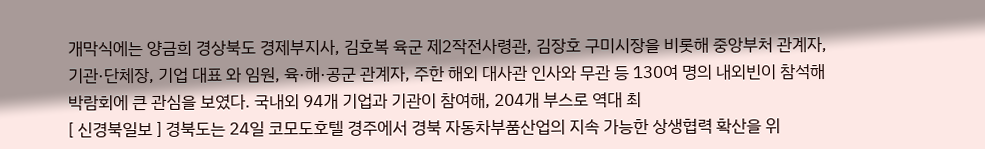개막식에는 양금희 경상북도 경제부지사, 김호복 육군 제2작전사령관, 김장호 구미시장을 비롯해 중앙부처 관계자, 기관·단체장, 기업 대표 와 임원, 육·해·공군 관계자, 주한 해외 대사관 인사와 무관 등 130여 명의 내외빈이 참석해 박람회에 큰 관심을 보였다. 국내외 94개 기업과 기관이 참여해, 204개 부스로 역대 최
[ 신경북일보 ] 경북도는 24일 코모도호텔 경주에서 경북 자동차부품산업의 지속 가능한 상생협력 확산을 위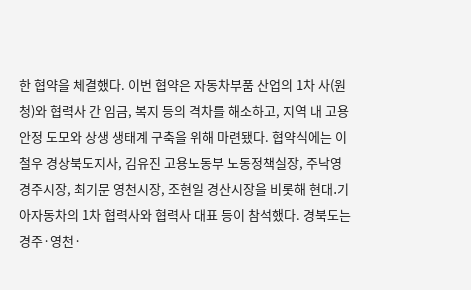한 협약을 체결했다. 이번 협약은 자동차부품 산업의 1차 사(원청)와 협력사 간 임금, 복지 등의 격차를 해소하고, 지역 내 고용안정 도모와 상생 생태계 구축을 위해 마련됐다. 협약식에는 이철우 경상북도지사, 김유진 고용노동부 노동정책실장, 주낙영 경주시장, 최기문 영천시장, 조현일 경산시장을 비롯해 현대․기아자동차의 1차 협력사와 협력사 대표 등이 참석했다. 경북도는 경주·영천·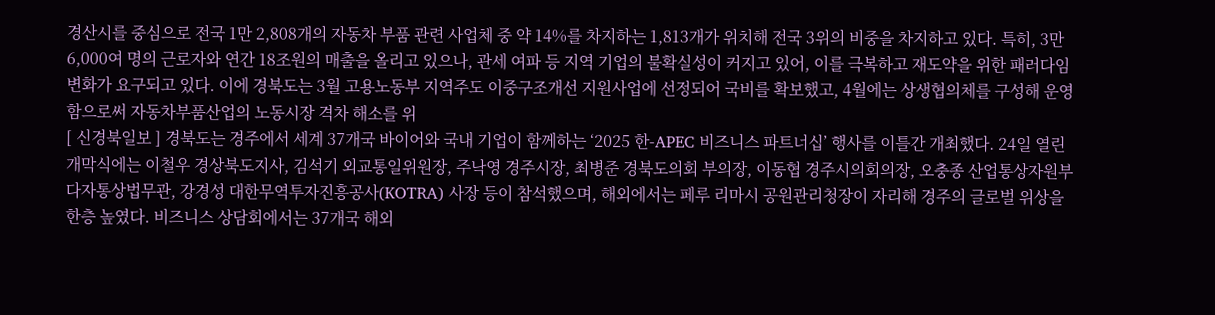경산시를 중심으로 전국 1만 2,808개의 자동차 부품 관련 사업체 중 약 14%를 차지하는 1,813개가 위치해 전국 3위의 비중을 차지하고 있다. 특히, 3만 6,000여 명의 근로자와 연간 18조원의 매출을 올리고 있으나, 관세 여파 등 지역 기업의 불확실성이 커지고 있어, 이를 극복하고 재도약을 위한 패러다임 변화가 요구되고 있다. 이에 경북도는 3월 고용노동부 지역주도 이중구조개선 지원사업에 선정되어 국비를 확보했고, 4월에는 상생협의체를 구성해 운영함으로써 자동차부품산업의 노동시장 격차 해소를 위
[ 신경북일보 ] 경북도는 경주에서 세계 37개국 바이어와 국내 기업이 함께하는 ‘2025 한-APEC 비즈니스 파트너십’ 행사를 이틀간 개최했다. 24일 열린 개막식에는 이철우 경상북도지사, 김석기 외교통일위원장, 주낙영 경주시장, 최병준 경북도의회 부의장, 이동협 경주시의회의장, 오충종 산업통상자원부 다자통상법무관, 강경성 대한무역투자진흥공사(KOTRA) 사장 등이 참석했으며, 해외에서는 페루 리마시 공원관리청장이 자리해 경주의 글로벌 위상을 한층 높였다. 비즈니스 상담회에서는 37개국 해외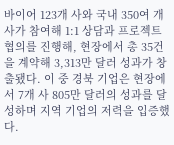바이어 123개 사와 국내 350여 개사가 참여해 1:1 상담과 프로젝트 협의를 진행해, 현장에서 총 35건을 계약해 3,313만 달러 성과가 창출됐다. 이 중 경북 기업은 현장에서 7개 사 805만 달러의 성과를 달성하며 지역 기업의 저력을 입증했다.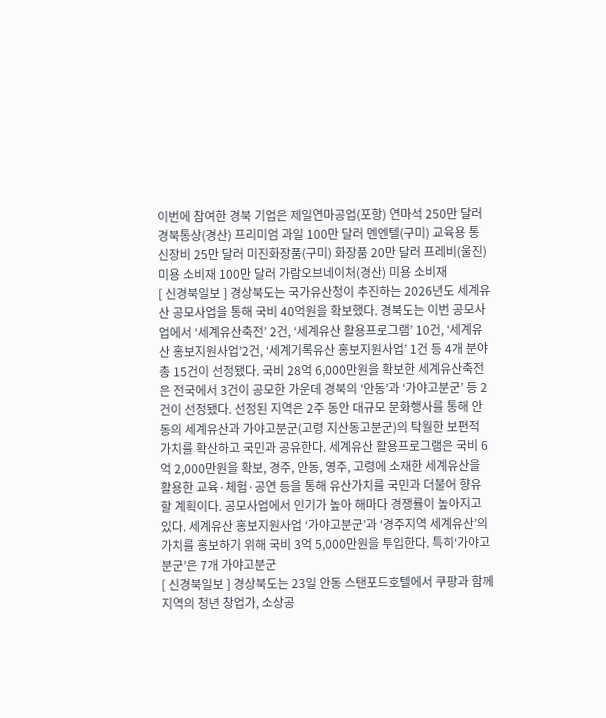이번에 참여한 경북 기업은 제일연마공업(포항) 연마석 250만 달러 경북통상(경산) 프리미엄 과일 100만 달러 멘엔텔(구미) 교육용 통신장비 25만 달러 미진화장품(구미) 화장품 20만 달러 프레비(울진) 미용 소비재 100만 달러 가람오브네이처(경산) 미용 소비재
[ 신경북일보 ] 경상북도는 국가유산청이 추진하는 2026년도 세계유산 공모사업을 통해 국비 40억원을 확보했다. 경북도는 이번 공모사업에서 ‘세계유산축전’ 2건, ‘세계유산 활용프로그램’ 10건, ‘세계유산 홍보지원사업’2건, ‘세계기록유산 홍보지원사업’ 1건 등 4개 분야 총 15건이 선정됐다. 국비 28억 6,000만원을 확보한 세계유산축전은 전국에서 3건이 공모한 가운데 경북의 ‘안동’과 ‘가야고분군’ 등 2건이 선정됐다. 선정된 지역은 2주 동안 대규모 문화행사를 통해 안동의 세계유산과 가야고분군(고령 지산동고분군)의 탁월한 보편적 가치를 확산하고 국민과 공유한다. 세계유산 활용프로그램은 국비 6억 2,000만원을 확보, 경주, 안동, 영주, 고령에 소재한 세계유산을 활용한 교육·체험·공연 등을 통해 유산가치를 국민과 더불어 향유 할 계획이다. 공모사업에서 인기가 높아 해마다 경쟁률이 높아지고 있다. 세계유산 홍보지원사업 ‘가야고분군’과 ‘경주지역 세계유산’의 가치를 홍보하기 위해 국비 3억 5,000만원을 투입한다. 특히‘가야고분군’은 7개 가야고분군
[ 신경북일보 ] 경상북도는 23일 안동 스탠포드호텔에서 쿠팡과 함께 지역의 청년 창업가, 소상공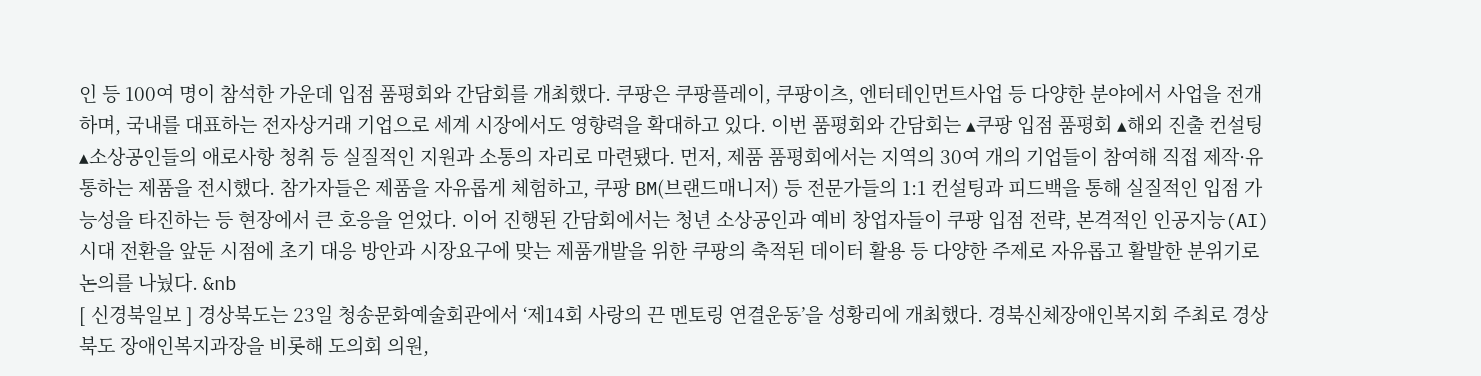인 등 100여 명이 참석한 가운데 입점 품평회와 간담회를 개최했다. 쿠팡은 쿠팡플레이, 쿠팡이츠, 엔터테인먼트사업 등 다양한 분야에서 사업을 전개하며, 국내를 대표하는 전자상거래 기업으로 세계 시장에서도 영향력을 확대하고 있다. 이번 품평회와 간담회는 ▴쿠팡 입점 품평회 ▴해외 진출 컨설팅 ▴소상공인들의 애로사항 청취 등 실질적인 지원과 소통의 자리로 마련됐다. 먼저, 제품 품평회에서는 지역의 30여 개의 기업들이 참여해 직접 제작·유통하는 제품을 전시했다. 참가자들은 제품을 자유롭게 체험하고, 쿠팡 BM(브랜드매니저) 등 전문가들의 1:1 컨설팅과 피드백을 통해 실질적인 입점 가능성을 타진하는 등 현장에서 큰 호응을 얻었다. 이어 진행된 간담회에서는 청년 소상공인과 예비 창업자들이 쿠팡 입점 전략, 본격적인 인공지능(AI) 시대 전환을 앞둔 시점에 초기 대응 방안과 시장요구에 맞는 제품개발을 위한 쿠팡의 축적된 데이터 활용 등 다양한 주제로 자유롭고 활발한 분위기로 논의를 나눴다. &nb
[ 신경북일보 ] 경상북도는 23일 청송문화예술회관에서 ‘제14회 사랑의 끈 멘토링 연결운동’을 성황리에 개최했다. 경북신체장애인복지회 주최로 경상북도 장애인복지과장을 비롯해 도의회 의원,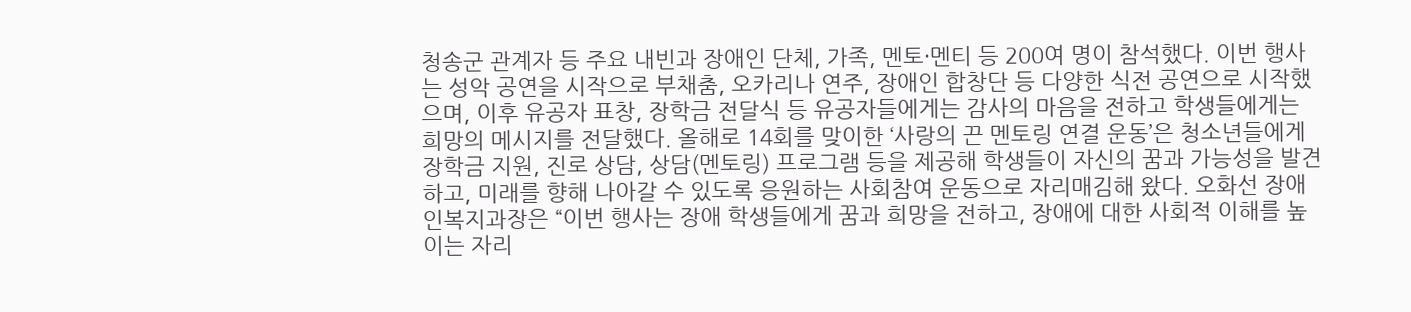청송군 관계자 등 주요 내빈과 장애인 단체, 가족, 멘토·멘티 등 200여 명이 참석했다. 이번 행사는 성악 공연을 시작으로 부채춤, 오카리나 연주, 장애인 합창단 등 다양한 식전 공연으로 시작했으며, 이후 유공자 표창, 장학금 전달식 등 유공자들에게는 감사의 마음을 전하고 학생들에게는 희망의 메시지를 전달했다. 올해로 14회를 맞이한 ‘사랑의 끈 멘토링 연결 운동’은 청소년들에게 장학금 지원, 진로 상담, 상담(멘토링) 프로그램 등을 제공해 학생들이 자신의 꿈과 가능성을 발견하고, 미래를 향해 나아갈 수 있도록 응원하는 사회참여 운동으로 자리매김해 왔다. 오화선 장애인복지과장은 “이번 행사는 장애 학생들에게 꿈과 희망을 전하고, 장애에 대한 사회적 이해를 높이는 자리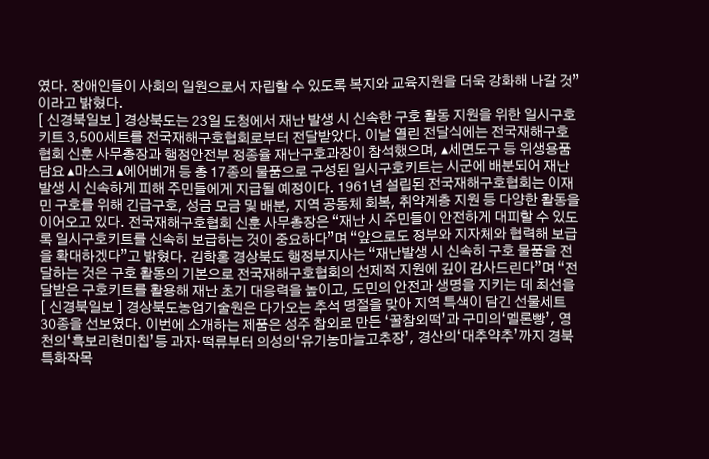였다. 장애인들이 사회의 일원으로서 자립할 수 있도록 복지와 교육지원을 더욱 강화해 나갈 것”이라고 밝혔다.
[ 신경북일보 ] 경상북도는 23일 도청에서 재난 발생 시 신속한 구호 활동 지원을 위한 일시구호키트 3,500세트를 전국재해구호협회로부터 전달받았다. 이날 열린 전달식에는 전국재해구호협회 신훈 사무총장과 행정안전부 정종율 재난구호과장이 참석했으며, ▴세면도구 등 위생용품 담요 ▴마스크 ▴에어베개 등 총 17종의 물품으로 구성된 일시구호키트는 시군에 배분되어 재난 발생 시 신속하게 피해 주민들에게 지급될 예정이다. 1961년 설립된 전국재해구호협회는 이재민 구호를 위해 긴급구호, 성금 모금 및 배분, 지역 공동체 회복, 취약계층 지원 등 다양한 활동을 이어오고 있다. 전국재해구호협회 신훈 사무총장은 “재난 시 주민들이 안전하게 대피할 수 있도록 일시구호키트를 신속히 보급하는 것이 중요하다”며 “앞으로도 정부와 지자체와 협력해 보급을 확대하겠다”고 밝혔다. 김학홍 경상북도 행정부지사는 “재난발생 시 신속히 구호 물품을 전달하는 것은 구호 활동의 기본으로 전국재해구호협회의 선제적 지원에 깊이 감사드린다”며 “전달받은 구호키트를 활용해 재난 초기 대응력을 높이고, 도민의 안전과 생명을 지키는 데 최선을
[ 신경북일보 ] 경상북도농업기술원은 다가오는 추석 명절을 맞아 지역 특색이 담긴 선물세트 30종을 선보였다. 이번에 소개하는 제품은 성주 참외로 만든 ‘꿀참외떡’과 구미의‘멜론빵’, 영천의‘흑보리현미칩’등 과자·떡류부터 의성의‘유기농마늘고추장’, 경산의‘대추약추’까지 경북 특화작목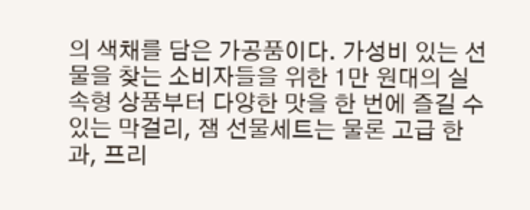의 색채를 담은 가공품이다. 가성비 있는 선물을 찾는 소비자들을 위한 1만 원대의 실속형 상품부터 다양한 맛을 한 번에 즐길 수 있는 막걸리, 잼 선물세트는 물론 고급 한과, 프리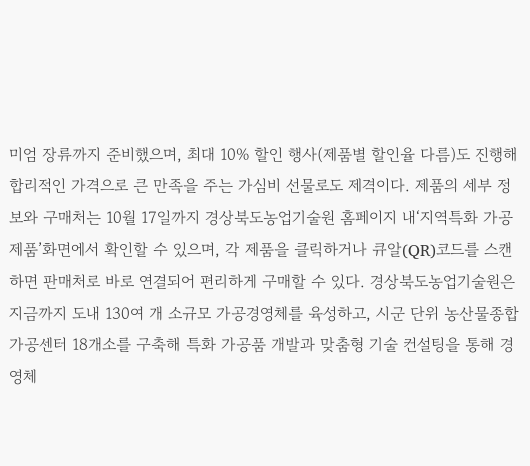미엄 장류까지 준비했으며, 최대 10% 할인 행사(제품별 할인율 다름)도 진행해 합리적인 가격으로 큰 만족을 주는 가심비 선물로도 제격이다. 제품의 세부 정보와 구매처는 10월 17일까지 경상북도농업기술원 홈페이지 내‘지역특화 가공제품’화면에서 확인할 수 있으며, 각 제품을 클릭하거나 큐알(QR)코드를 스캔하면 판매처로 바로 연결되어 편리하게 구매할 수 있다. 경상북도농업기술원은 지금까지 도내 130여 개 소규모 가공경영체를 육성하고, 시군 단위 농산물종합가공센터 18개소를 구축해 특화 가공품 개발과 맞춤형 기술 컨설팅을 통해 경영체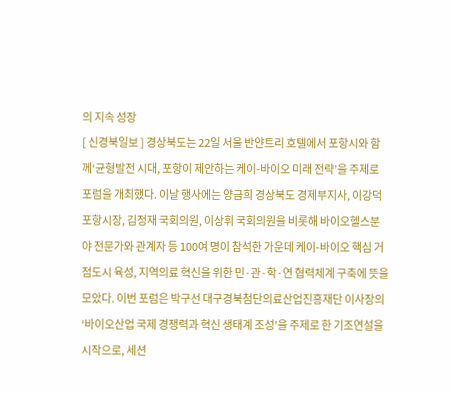의 지속 성장
[ 신경북일보 ] 경상북도는 22일 서울 반얀트리 호텔에서 포항시와 함께‘균형발전 시대, 포항이 제안하는 케이-바이오 미래 전략’을 주제로 포럼을 개최했다. 이날 행사에는 양금희 경상북도 경제부지사, 이강덕 포항시장, 김정재 국회의원, 이상휘 국회의원을 비롯해 바이오헬스분야 전문가와 관계자 등 100여 명이 참석한 가운데 케이-바이오 핵심 거점도시 육성, 지역의료 혁신을 위한 민·관·학·연 협력체계 구축에 뜻을 모았다. 이번 포럼은 박구선 대구경북첨단의료산업진흥재단 이사장의‘바이오산업 국제 경쟁력과 혁신 생태계 조성’을 주제로 한 기조연설을 시작으로, 세션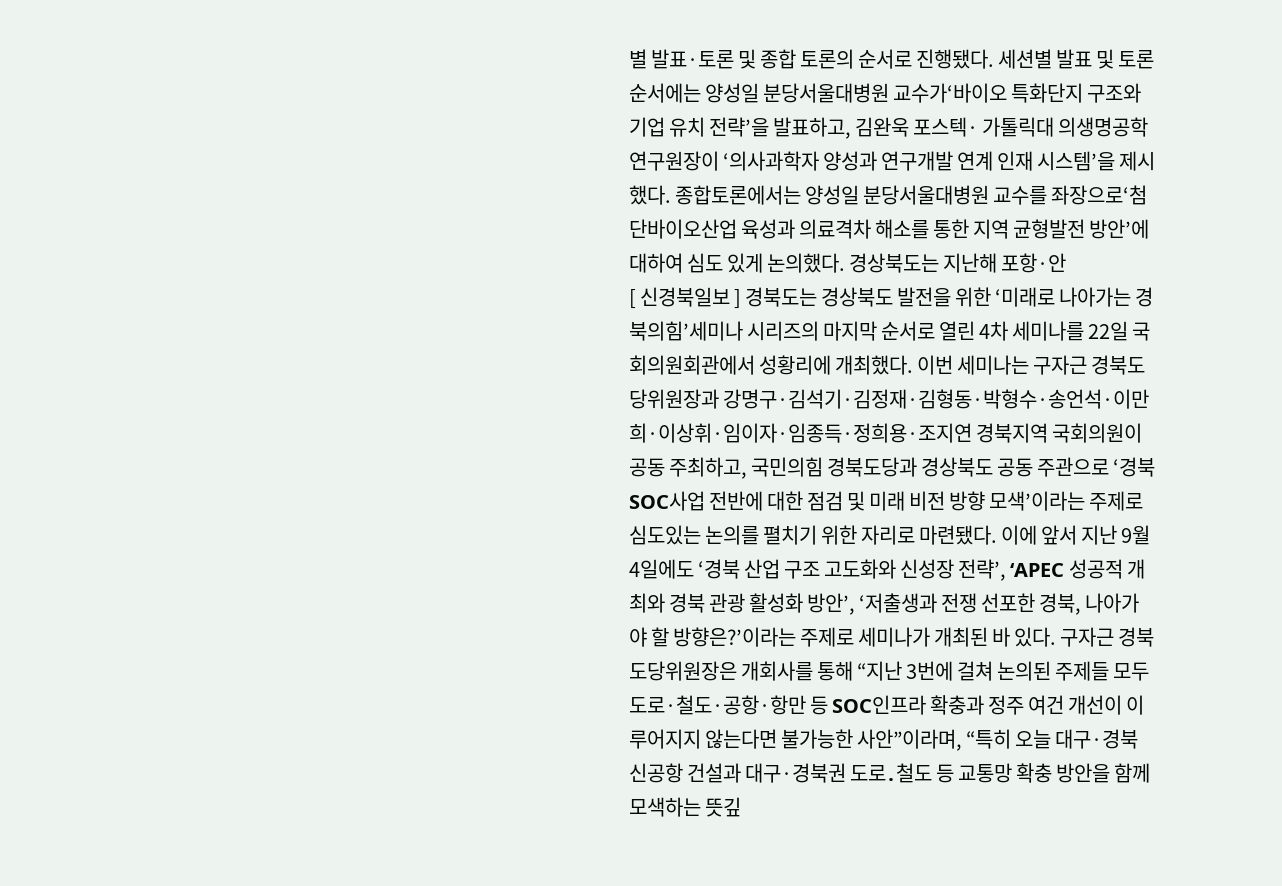별 발표·토론 및 종합 토론의 순서로 진행됐다. 세션별 발표 및 토론 순서에는 양성일 분당서울대병원 교수가‘바이오 특화단지 구조와 기업 유치 전략’을 발표하고, 김완욱 포스텍· 가톨릭대 의생명공학연구원장이 ‘의사과학자 양성과 연구개발 연계 인재 시스템’을 제시했다. 종합토론에서는 양성일 분당서울대병원 교수를 좌장으로‘첨단바이오산업 육성과 의료격차 해소를 통한 지역 균형발전 방안’에 대하여 심도 있게 논의했다. 경상북도는 지난해 포항·안
[ 신경북일보 ] 경북도는 경상북도 발전을 위한 ‘미래로 나아가는 경북의힘’세미나 시리즈의 마지막 순서로 열린 4차 세미나를 22일 국회의원회관에서 성황리에 개최했다. 이번 세미나는 구자근 경북도당위원장과 강명구·김석기·김정재·김형동·박형수·송언석·이만희·이상휘·임이자·임종득·정희용·조지연 경북지역 국회의원이 공동 주최하고, 국민의힘 경북도당과 경상북도 공동 주관으로 ‘경북 SOC사업 전반에 대한 점검 및 미래 비전 방향 모색’이라는 주제로 심도있는 논의를 펼치기 위한 자리로 마련됐다. 이에 앞서 지난 9월 4일에도 ‘경북 산업 구조 고도화와 신성장 전략’, ‘APEC 성공적 개최와 경북 관광 활성화 방안’, ‘저출생과 전쟁 선포한 경북, 나아가야 할 방향은?’이라는 주제로 세미나가 개최된 바 있다. 구자근 경북도당위원장은 개회사를 통해 “지난 3번에 걸쳐 논의된 주제들 모두 도로·철도·공항·항만 등 SOC인프라 확충과 정주 여건 개선이 이루어지지 않는다면 불가능한 사안”이라며, “특히 오늘 대구·경북 신공항 건설과 대구·경북권 도로․철도 등 교통망 확충 방안을 함께 모색하는 뜻깊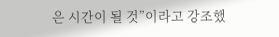은 시간이 될 것”이라고 강조했